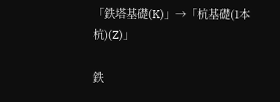「鉄塔基礎(K)」→「杭基礎(1本杭)(Z)」

鉄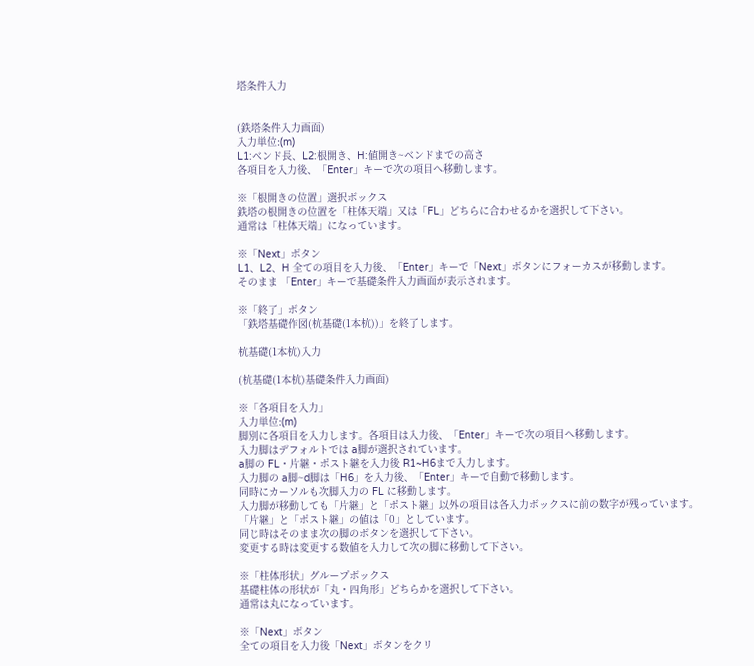塔条件入力


(鉄塔条件入力画面)
入力単位:(m)
L1:ベンド長、L2:根開き、H:値開き~ベンドまでの高さ
各項目を入力後、「Enter」キーで次の項目へ移動します。

※「根開きの位置」選択ボックス
鉄塔の根開きの位置を「柱体天端」又は「FL」どちらに合わせるかを選択して下さい。
通常は「柱体天端」になっています。

※「Next」ボタン
L1、L2、H 全ての項目を入力後、「Enter」キーで「Next」ボタンにフォーカスが移動します。
そのまま 「Enter」キーで基礎条件入力画面が表示されます。

※「終了」ボタン
「鉄塔基礎作図(杭基礎(1本杭))」を終了します。

杭基礎(1本杭)入力

(杭基礎(1本杭)基礎条件入力画面)

※「各項目を入力」
入力単位:(m)
脚別に各項目を入力します。各項目は入力後、「Enter」キーで次の項目へ移動します。
入力脚はデフォルトでは a脚が選択されています。
a脚の FL・片継・ポスト継を入力後 R1~H6まで入力します。
入力脚の a脚~d脚は「H6」を入力後、「Enter」キーで自動で移動します。
同時にカーソルも次脚入力の FL に移動します。
入力脚が移動しても「片継」と「ポスト継」以外の項目は各入力ボックスに前の数字が残っています。
「片継」と「ポスト継」の値は「0」としています。
同じ時はそのまま次の脚のボタンを選択して下さい。
変更する時は変更する数値を入力して次の脚に移動して下さい。

※「柱体形状」グループボックス
基礎柱体の形状が「丸・四角形」どちらかを選択して下さい。
通常は丸になっています。

※「Next」ボタン
全ての項目を入力後「Next」ボタンをクリ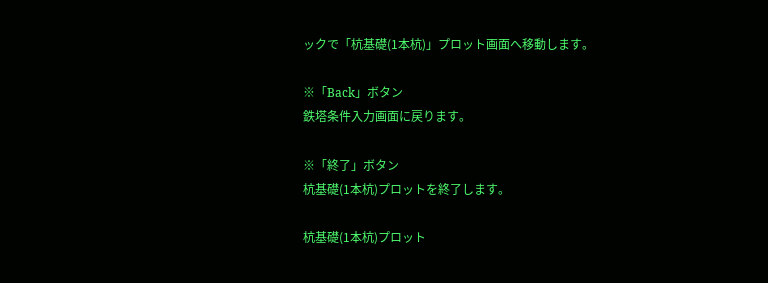ックで「杭基礎(1本杭)」プロット画面へ移動します。

※「Back」ボタン
鉄塔条件入力画面に戻ります。

※「終了」ボタン
杭基礎(1本杭)プロットを終了します。

杭基礎(1本杭)プロット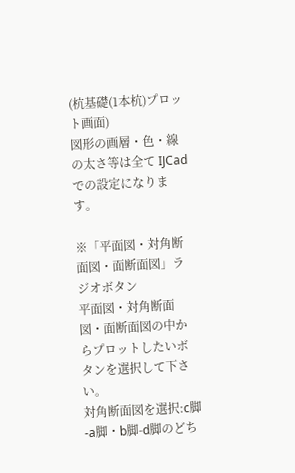(杭基礎(1本杭)プロット画面)
図形の画層・色・線の太さ等は全て IJCad での設定になります。

※「平面図・対角断面図・面断面図」ラジオボタン
平面図・対角断面図・面断面図の中からプロットしたいボタンを選択して下さい。
対角断面図を選択:c脚-a脚・b脚-d脚のどち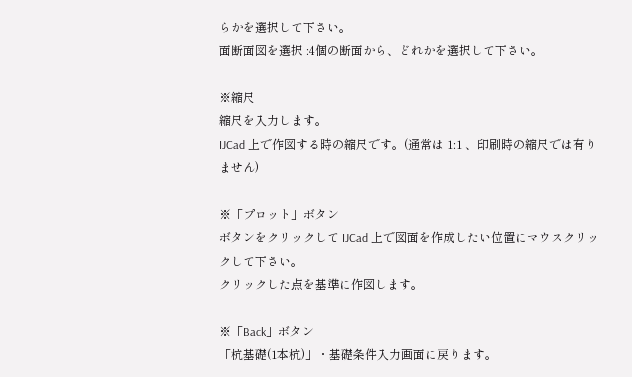らかを選択して下さい。
面断面図を選択 :4個の断面から、どれかを選択して下さい。

※縮尺
縮尺を入力します。
IJCad 上で作図する時の縮尺です。(通常は 1:1 、印刷時の縮尺では有りません)

※「プロット」ボタン
ボタンをクリックして IJCad 上で図面を作成したい位置にマウスクリックして下さい。
クリックした点を基準に作図します。

※「Back」ボタン
「杭基礎(1本杭)」・基礎条件入力画面に戻ります。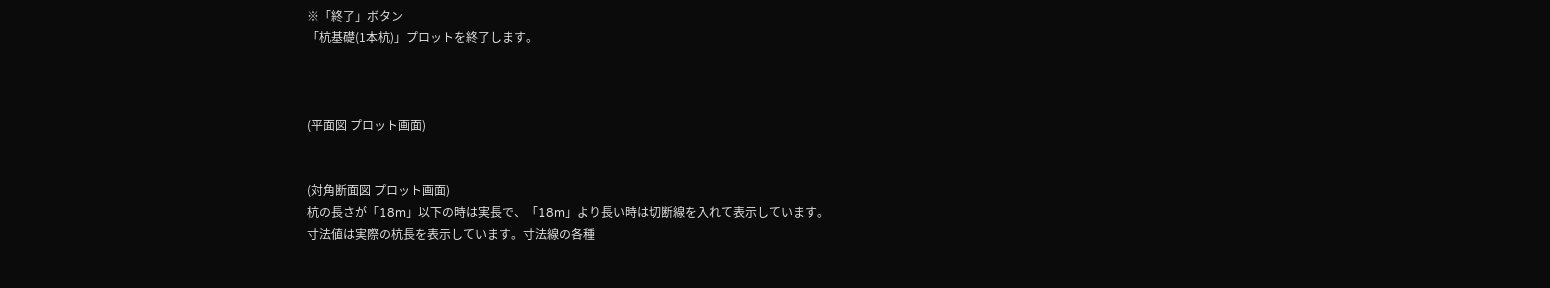※「終了」ボタン
「杭基礎(1本杭)」プロットを終了します。



(平面図 プロット画面)


(対角断面図 プロット画面)
杭の長さが「18m」以下の時は実長で、「18m」より長い時は切断線を入れて表示しています。
寸法値は実際の杭長を表示しています。寸法線の各種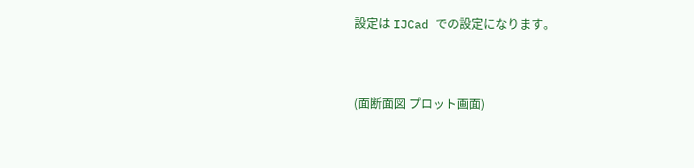設定は IJCad での設定になります。


(面断面図 プロット画面)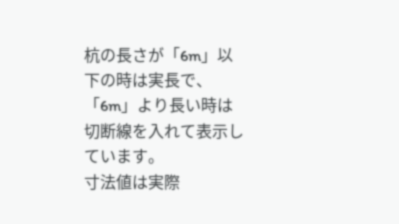杭の長さが「6m」以下の時は実長で、「6m」より長い時は切断線を入れて表示しています。
寸法値は実際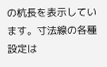の杭長を表示しています。寸法線の各種設定は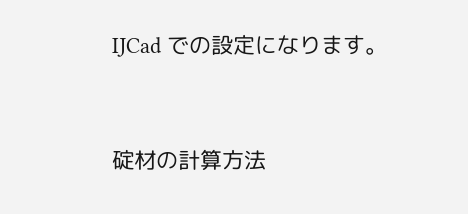IJCad での設定になります。


碇材の計算方法